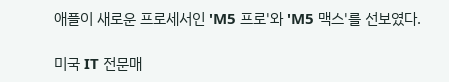애플이 새로운 프로세서인 'M5 프로'와 'M5 맥스'를 선보였다.

미국 IT 전문매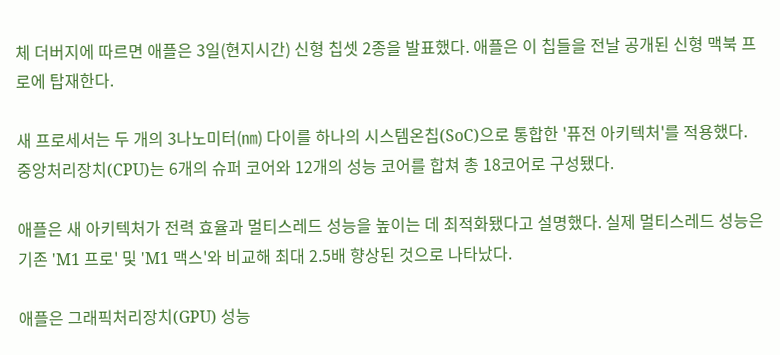체 더버지에 따르면 애플은 3일(현지시간) 신형 칩셋 2종을 발표했다. 애플은 이 칩들을 전날 공개된 신형 맥북 프로에 탑재한다.

새 프로세서는 두 개의 3나노미터(㎚) 다이를 하나의 시스템온칩(SoC)으로 통합한 '퓨전 아키텍처'를 적용했다. 중앙처리장치(CPU)는 6개의 슈퍼 코어와 12개의 성능 코어를 합쳐 총 18코어로 구성됐다.

애플은 새 아키텍처가 전력 효율과 멀티스레드 성능을 높이는 데 최적화됐다고 설명했다. 실제 멀티스레드 성능은 기존 'M1 프로' 및 'M1 맥스'와 비교해 최대 2.5배 향상된 것으로 나타났다.

애플은 그래픽처리장치(GPU) 성능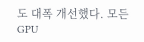도 대폭 개선했다. 모든 GPU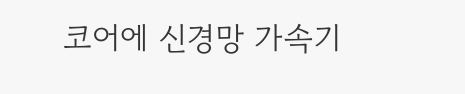코어에 신경망 가속기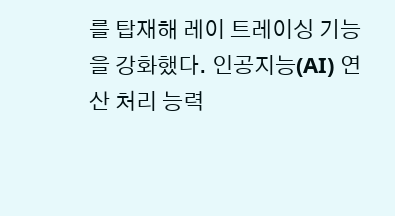를 탑재해 레이 트레이싱 기능을 강화했다. 인공지능(AI) 연산 처리 능력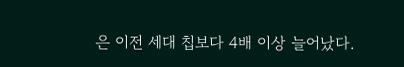은 이전 세대 칩보다 4배 이상 늘어났다.